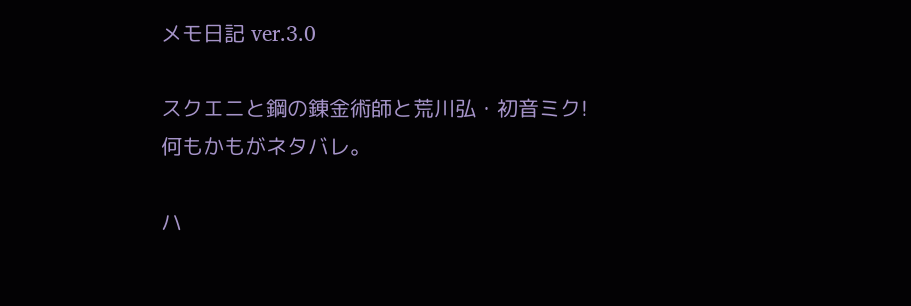メモ日記 ver.3.0

スクエニと鋼の錬金術師と荒川弘・初音ミク!
何もかもがネタバレ。

ハ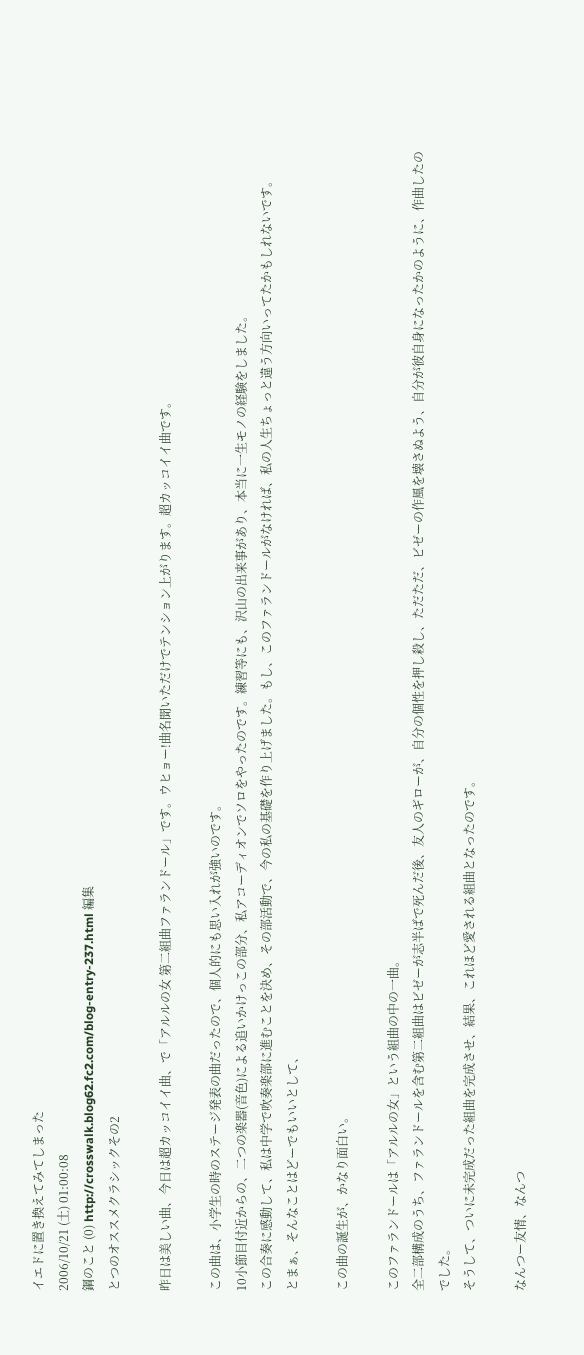イエドに置き換えてみてしまった
2006/10/21 (土) 01:00:08
鋼のこと (0) http://crosswalk.blog62.fc2.com/blog-entry-237.html 編集
とつのオススメクラシックその2

昨日は美しい曲、今日は超カッコイイ曲、で「アルルの女 第二組曲ファランドール」です。ウヒョー!曲名聞いただけでテンション上がります。超カッコイイ曲です。

この曲は、小学生の時のステージ発表の曲だったので、個人的にも思い入れが強いのです。
10小節目付近からの、二つの楽器(音色)による追いかけっこの部分、私アコーディオンでソロをやったのです。練習等にも、沢山の出来事があり、本当に一生モノの経験をしました。
この合奏に感動して、私は中学で吹奏楽部に進むことを決め、その部活動で、今の私の基礎を作り上げました。もし、このファランドールがなければ、私の人生ちょっと違う方向いってたかもしれないです。
とまぁ、そんなことはどーでもいいとして、

この曲の誕生が、かなり面白い。

このファランドールは「アルルの女」という組曲の中の一曲。
全二部構成のうち、ファランドールを含む第二組曲はビゼーが志半ばで死んだ後、友人のギローが、自分の個性を押し殺し、ただただ、ビゼーの作風を壊さぬよう、自分が彼自身になったかのように、作曲したのでした。
そうして、ついに未完成だった組曲を完成させ、結果、これほど愛される組曲となったのです。

なんつー友情、なんつ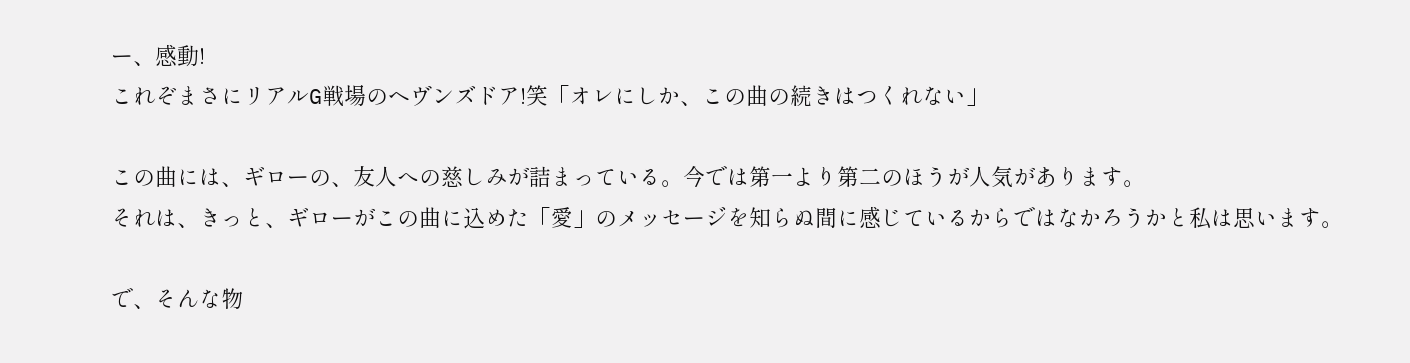ー、感動!
これぞまさにリアルG戦場のヘヴンズドア!笑「オレにしか、この曲の続きはつくれない」

この曲には、ギローの、友人への慈しみが詰まっている。今では第一より第二のほうが人気があります。
それは、きっと、ギローがこの曲に込めた「愛」のメッセージを知らぬ間に感じているからではなかろうかと私は思います。

で、そんな物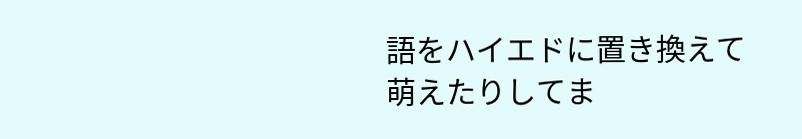語をハイエドに置き換えて萌えたりしてま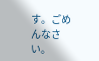す。ごめんなさい。